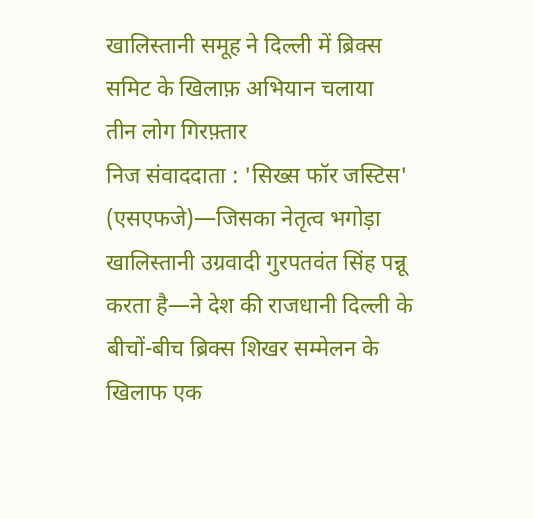खालिस्तानी समूह ने दिल्ली में ब्रिक्स समिट के खिलाफ़ अभियान चलाया
तीन लोग गिरफ़्तार
निज संवाददाता : 'सिख्स फॉर जस्टिस' (एसएफजे)—जिसका नेतृत्व भगोड़ा खालिस्तानी उग्रवादी गुरपतवंत सिंह पन्नू करता है—ने देश की राजधानी दिल्ली के बीचों-बीच ब्रिक्स शिखर सम्मेलन के खिलाफ एक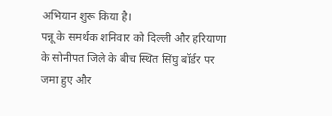अभियान शुरू किया है।
पन्नू के समर्थक शनिवार को दिल्ली और हरियाणा के सोनीपत जिले के बीच स्थित सिंघु बॉर्डर पर जमा हुए और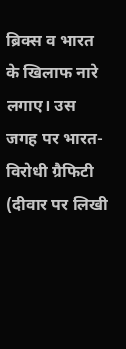ब्रिक्स व भारत के खिलाफ नारे लगाए। उस जगह पर भारत-विरोधी ग्रैफिटी (दीवार पर लिखी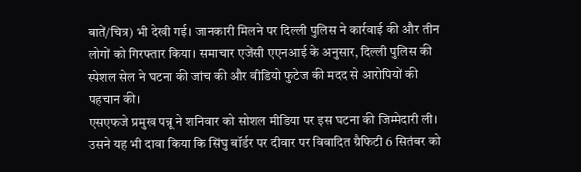बातें/चित्र) भी देखी गई। जानकारी मिलने पर दिल्ली पुलिस ने कार्रवाई की और तीन लोगों को गिरफ्तार किया। समाचार एजेंसी एएनआई के अनुसार, दिल्ली पुलिस की स्पेशल सेल ने घटना की जांच की और वीडियो फुटेज की मदद से आरोपियों की पहचान की।
एसएफजे प्रमुख पन्नू ने शनिवार को सोशल मीडिया पर इस घटना की जिम्मेदारी ली। उसने यह भी दावा किया कि सिंघु बॉर्डर पर दीवार पर विवादित ग्रैफिटी 6 सितंबर को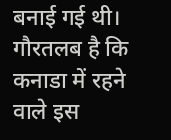बनाई गई थी। गौरतलब है कि कनाडा में रहने वाले इस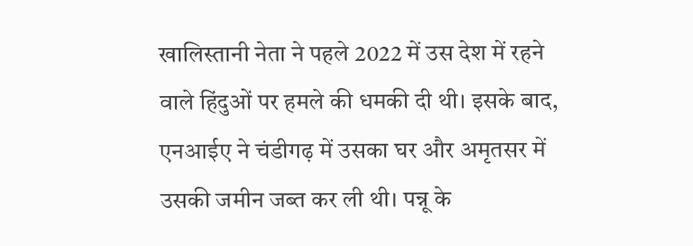खालिस्तानी नेता ने पहले 2022 में उस देश में रहने वाले हिंदुओं पर हमले की धमकी दी थी। इसके बाद, एनआईए ने चंडीगढ़ में उसका घर और अमृतसर में उसकी जमीन जब्त कर ली थी। पन्नू के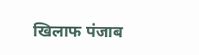खिलाफ पंजाब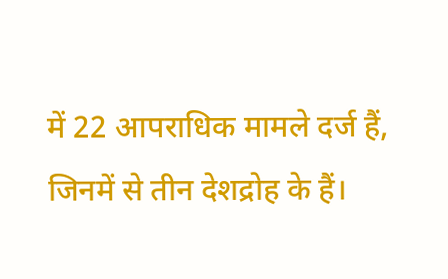में 22 आपराधिक मामले दर्ज हैं, जिनमें से तीन देशद्रोह के हैं।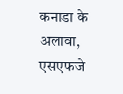कनाडा के अलावा, एसएफजे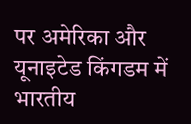पर अमेरिका और यूनाइटेड किंगडम में भारतीय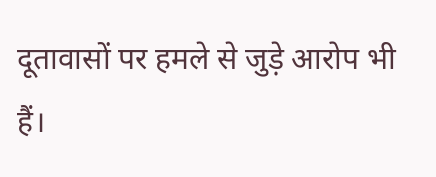दूतावासों पर हमले से जुड़े आरोप भी हैं।